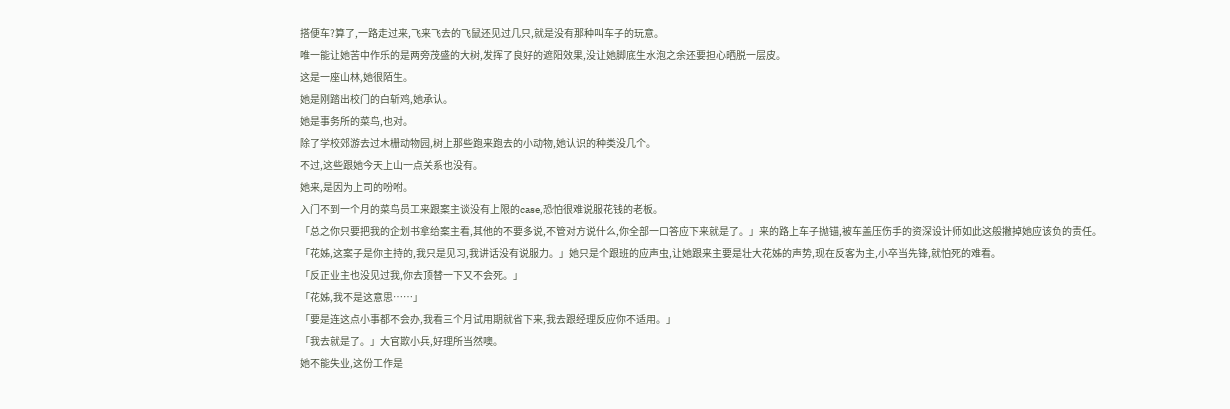搭便车?算了,一路走过来,飞来飞去的飞鼠还见过几只,就是没有那种叫车子的玩意。
唯一能让她苦中作乐的是两旁茂盛的大树,发挥了良好的遮阳效果,没让她脚底生水泡之余还要担心晒脱一层皮。
这是一座山林,她很陌生。
她是刚踏出校门的白斩鸡,她承认。
她是事务所的菜鸟,也对。
除了学校郊游去过木栅动物园,树上那些跑来跑去的小动物,她认识的种类没几个。
不过,这些跟她今天上山一点关系也没有。
她来,是因为上司的吩咐。
入门不到一个月的菜鸟员工来跟案主谈没有上限的case,恐怕很难说服花钱的老板。
「总之你只要把我的企划书拿给案主看,其他的不要多说,不管对方说什么,你全部一口答应下来就是了。」来的路上车子抛锚,被车盖压伤手的资深设计师如此这般撇掉她应该负的责任。
「花姊,这案子是你主持的,我只是见习,我讲话没有说服力。」她只是个跟班的应声虫,让她跟来主要是壮大花姊的声势,现在反客为主,小卒当先锋,就怕死的难看。
「反正业主也没见过我,你去顶替一下又不会死。」
「花姊,我不是这意思……」
「要是连这点小事都不会办,我看三个月试用期就省下来,我去跟经理反应你不适用。」
「我去就是了。」大官欺小兵,好理所当然噢。
她不能失业,这份工作是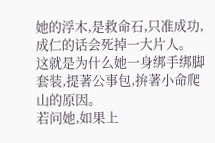她的浮木,是救命石,只准成功,成仁的话会死掉一大片人。
这就是为什么她一身绑手绑脚套装,提著公事包,拚著小命爬山的原因。
若问她,如果上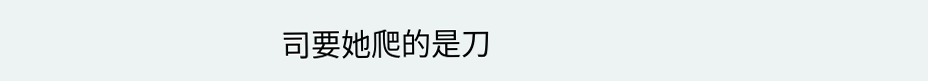司要她爬的是刀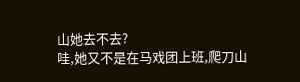山她去不去?
哇,她又不是在马戏团上班,爬刀山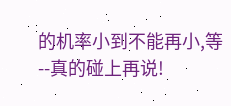的机率小到不能再小,等--真的碰上再说!